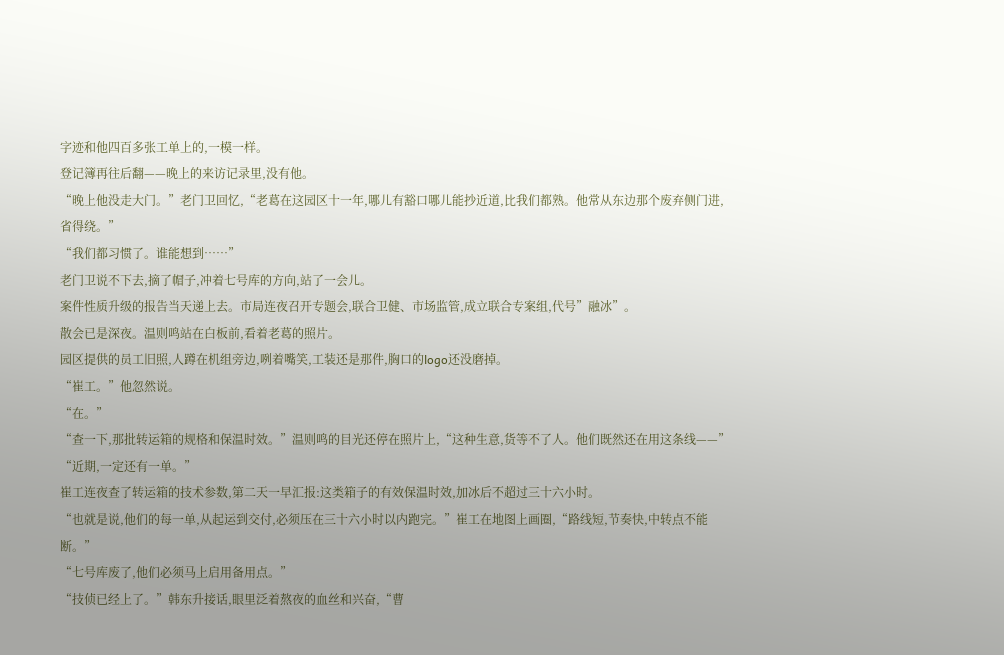字迹和他四百多张工单上的,一模一样。
登记簿再往后翻——晚上的来访记录里,没有他。
“晚上他没走大门。”老门卫回忆,“老葛在这园区十一年,哪儿有豁口哪儿能抄近道,比我们都熟。他常从东边那个废弃侧门进,省得绕。”
“我们都习惯了。谁能想到……”
老门卫说不下去,摘了帽子,冲着七号库的方向,站了一会儿。
案件性质升级的报告当天递上去。市局连夜召开专题会,联合卫健、市场监管,成立联合专案组,代号”融冰”。
散会已是深夜。温则鸣站在白板前,看着老葛的照片。
园区提供的员工旧照,人蹲在机组旁边,咧着嘴笑,工装还是那件,胸口的logo还没磨掉。
“崔工。”他忽然说。
“在。”
“查一下,那批转运箱的规格和保温时效。”温则鸣的目光还停在照片上,“这种生意,货等不了人。他们既然还在用这条线——”
“近期,一定还有一单。”
崔工连夜查了转运箱的技术参数,第二天一早汇报:这类箱子的有效保温时效,加冰后不超过三十六小时。
“也就是说,他们的每一单,从起运到交付,必须压在三十六小时以内跑完。”崔工在地图上画圈,“路线短,节奏快,中转点不能断。”
“七号库废了,他们必须马上启用备用点。”
“技侦已经上了。”韩东升接话,眼里泛着熬夜的血丝和兴奋,“曹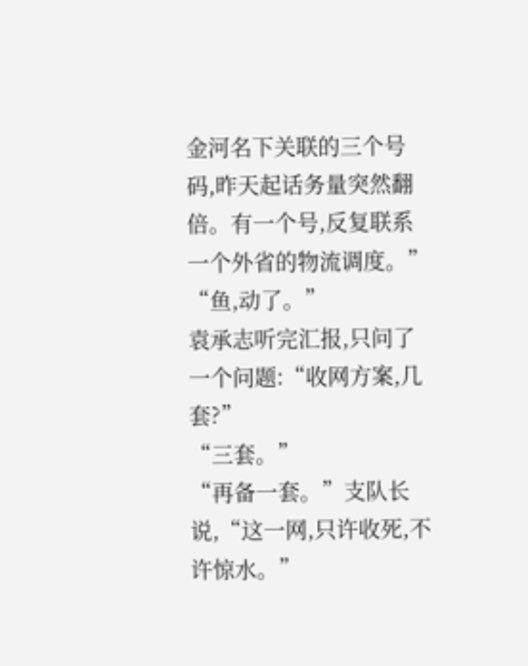金河名下关联的三个号码,昨天起话务量突然翻倍。有一个号,反复联系一个外省的物流调度。”
“鱼,动了。”
袁承志听完汇报,只问了一个问题:“收网方案,几套?”
“三套。”
“再备一套。”支队长说,“这一网,只许收死,不许惊水。”